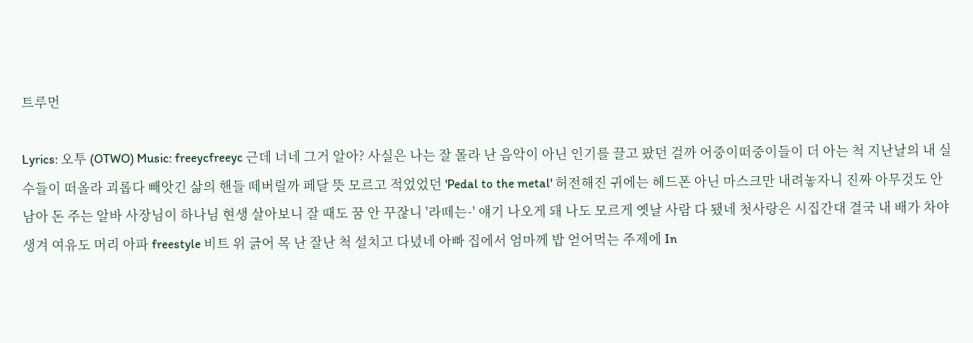트루먼

Lyrics: 오투 (OTWO) Music: freeycfreeyc 근데 너네 그거 알아? 사실은 나는 잘 몰라 난 음악이 아닌 인기를 끌고 팠던 걸까 어중이떠중이들이 더 아는 척 지난날의 내 실수들이 떠올라 괴롭다 빼앗긴 삶의 핸들 떼버릴까 페달 뜻 모르고 적었었던 'Pedal to the metal' 허전해진 귀에는 헤드폰 아닌 마스크만 내려놓자니 진짜 아무것도 안 남아 돈 주는 알바 사장님이 하나님 현생 살아보니 잘 때도 꿈 안 꾸잖니 '라떼는-' 얘기 나오게 돼 나도 모르게 옛날 사람 다 됐네 첫사랑은 시집간대 결국 내 배가 차야 생겨 여유도 머리 아파 freestyle 비트 위 긁어 목 난 잘난 척 설치고 다녔네 아빠 집에서 엄마께 밥 얻어먹는 주제에 In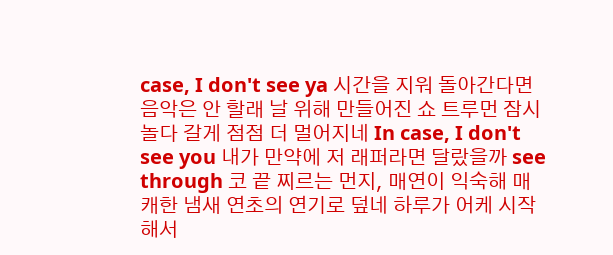case, I don't see ya 시간을 지워 돌아간다면 음악은 안 할래 날 위해 만들어진 쇼 트루먼 잠시 놀다 갈게 점점 더 멀어지네 In case, I don't see you 내가 만약에 저 래퍼라면 달랐을까 see through 코 끝 찌르는 먼지, 매연이 익숙해 매캐한 냄새 연초의 연기로 덮네 하루가 어케 시작해서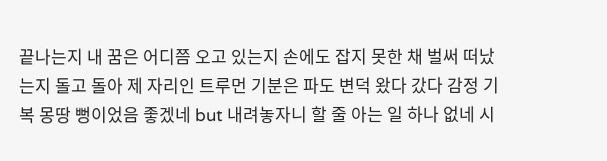끝나는지 내 꿈은 어디쯤 오고 있는지 손에도 잡지 못한 채 벌써 떠났는지 돌고 돌아 제 자리인 트루먼 기분은 파도 변덕 왔다 갔다 감정 기복 몽땅 뻥이었음 좋겠네 but 내려놓자니 할 줄 아는 일 하나 없네 시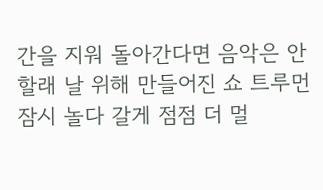간을 지워 돌아간다면 음악은 안 할래 날 위해 만들어진 쇼 트루먼 잠시 놀다 갈게 점점 더 멀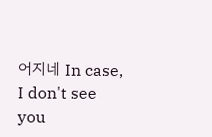어지네 In case, I don't see you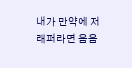내가 만약에 저 래퍼라면 음음